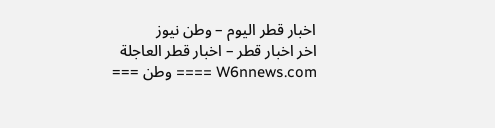اخبار قطر اليوم – وطن نيوز
اخر اخبار قطر – اخبار قطر العاجلة
W6nnews.com ==== وطن ===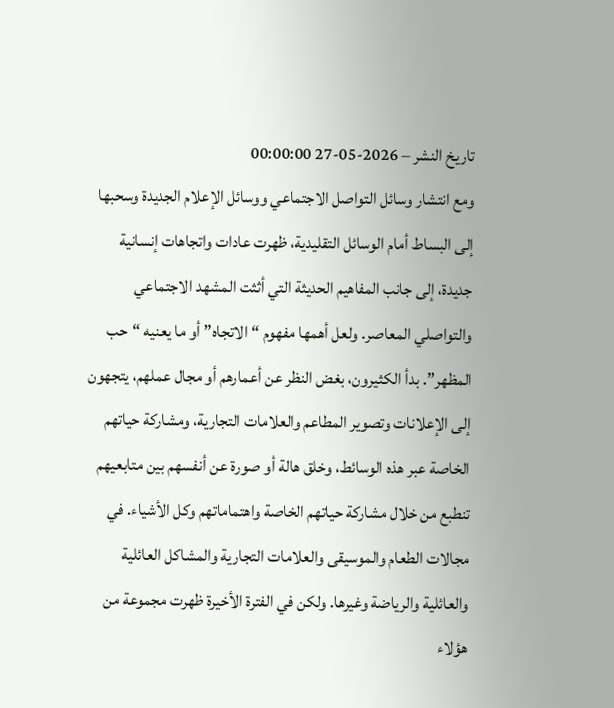تاريخ النشر – 2026-05-27 00:00:00
ومع انتشار وسائل التواصل الاجتماعي ووسائل الإعلام الجديدة وسحبها إلى البساط أمام الوسائل التقليدية، ظهرت عادات واتجاهات إنسانية جديدة، إلى جانب المفاهيم الحديثة التي أثثت المشهد الاجتماعي والتواصلي المعاصر. ولعل أهمها مفهوم “الاتجاه” أو ما يعنيه “حب المظهر”. بدأ الكثيرون، بغض النظر عن أعمارهم أو مجال عملهم، يتجهون إلى الإعلانات وتصوير المطاعم والعلامات التجارية، ومشاركة حياتهم الخاصة عبر هذه الوسائط، وخلق هالة أو صورة عن أنفسهم بين متابعيهم تنطبع من خلال مشاركة حياتهم الخاصة واهتماماتهم وكل الأشياء. في مجالات الطعام والموسيقى والعلامات التجارية والمشاكل العائلية والعائلية والرياضة وغيرها. ولكن في الفترة الأخيرة ظهرت مجموعة من هؤلاء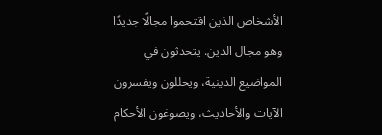الأشخاص الذين اقتحموا مجالًا جديدًا وهو مجال الدين. يتحدثون في المواضيع الدينية، ويحللون ويفسرون الآيات والأحاديث، ويصوغون الأحكام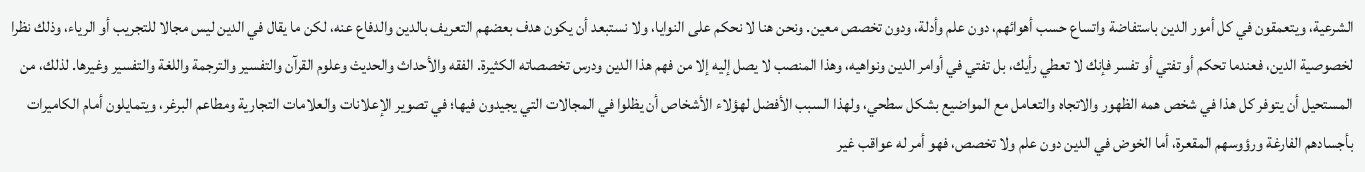الشرعية، ويتعمقون في كل أمور الدين باستفاضة واتساع حسب أهوائهم، دون علم وأدلة، ودون تخصص معين. ونحن هنا لا نحكم على النوايا، ولا نستبعد أن يكون هدف بعضهم التعريف بالدين والدفاع عنه، لكن ما يقال في الدين ليس مجالا للتجريب أو الرياء، وذلك نظرا لخصوصية الدين، فعندما تحكم أو تفتي أو تفسر فإنك لا تعطي رأيك، بل تفتي في أوامر الدين ونواهيه، وهذا المنصب لا يصل إليه إلا من فهم هذا الدين ودرس تخصصاته الكثيرة. الفقه والأحداث والحديث وعلوم القرآن والتفسير والترجمة واللغة والتفسير وغيرها. لذلك، من المستحيل أن يتوفر كل هذا في شخص همه الظهور والاتجاه والتعامل مع المواضيع بشكل سطحي، ولهذا السبب الأفضل لهؤلاء الأشخاص أن يظلوا في المجالات التي يجيدون فيها؛ في تصوير الإعلانات والعلامات التجارية ومطاعم البرغر، ويتمايلون أمام الكاميرات بأجسادهم الفارغة ورؤوسهم المقعرة، أما الخوض في الدين دون علم ولا تخصص، فهو أمر له عواقب غير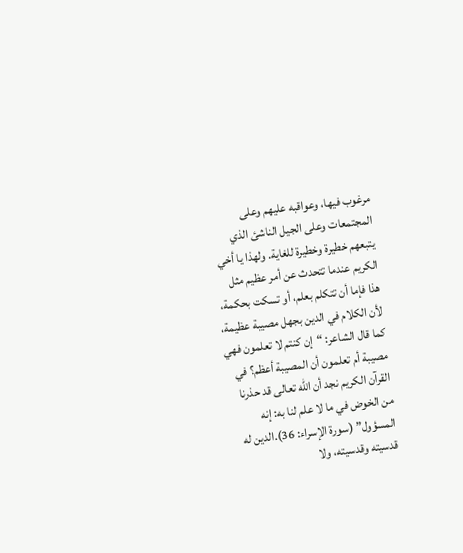مرغوب فيها، وعواقبه عليهم وعلى المجتمعات وعلى الجيل الناشئ الذي يتبعهم خطيرة وخطيرة للغاية. ولهذا يا أخي الكريم عندما تتحدث عن أمر عظيم مثل هذا فإما أن تتكلم بعلم، أو تسكت بحكمة، لأن الكلام في الدين بجهل مصيبة عظيمة، كما قال الشاعر: “إن كنتم لا تعلمون فهي مصيبة أم تعلمون أن المصيبة أعظم؟ في القرآن الكريم نجد أن الله تعالى قد حذرنا من الخوض في ما لا علم لنا به: إنه المسؤول” (سورة الإسراء: 36).الدين له قدسيته وقدسيته، ولا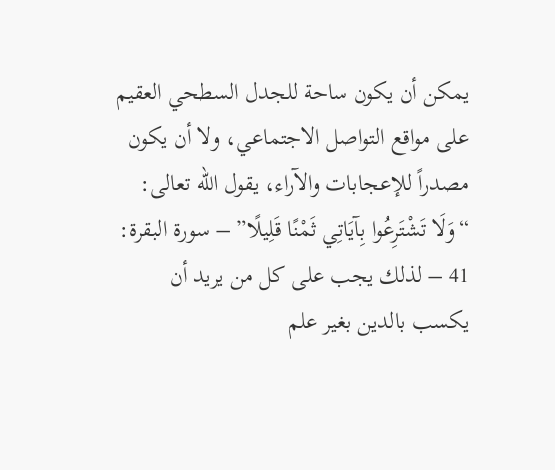يمكن أن يكون ساحة للجدل السطحي العقيم على مواقع التواصل الاجتماعي، ولا أن يكون مصدراً للإعجابات والآراء، يقول الله تعالى: “وَلَا تَشْتَرِعُوا بِآيَاتِي ثَمْنًا قَلِيلًا” – سورة البقرة: 41 – لذلك يجب على كل من يريد أن يكسب بالدين بغير علم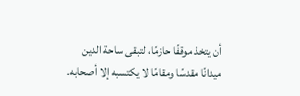أن يتخذ موقفًا حازمًا، لتبقى ساحة الدين ميدانًا مقدسًا ومقامًا لا يكتسبه إلا أصحابه.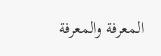المعرفة والمعرفة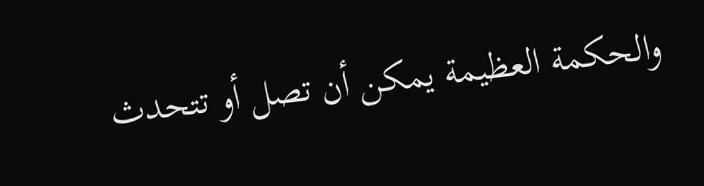والحكمة العظيمة يمكن أن تصل أو تتحدث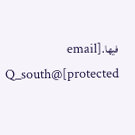فيها.[email protected]@Q_south